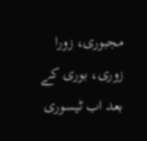مجبوری، زورا زوری، بوری کے بعد اب ٹیسوری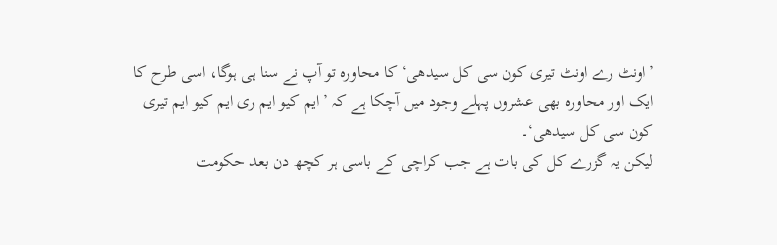’اونٹ رے اونٹ تیری کون سی کل سیدھی‘ کا محاورہ تو آپ نے سنا ہی ہوگا، اسی طرح کا ایک اور محاورہ بھی عشروں پہلے وجود میں آچکا ہے کہ ’ایم کیو ایم ری ایم کیو ایم تیری کون سی کل سیدھی‘۔
لیکن یہ گزرے کل کی بات ہے جب کراچی کے باسی ہر کچھ دن بعد حکومت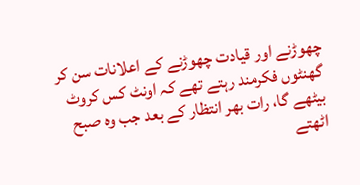چھوڑنے اور قیادت چھوڑنے کے اعلانات سن کر گھنٹوں فکرمند رہتے تھے کہ اونٹ کس کروٹ بیٹھے گا، رات بھر انتظار کے بعد جب وہ صبح اٹھتے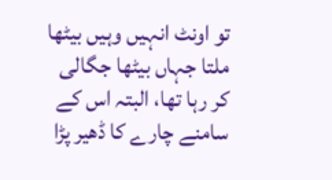تو اونٹ انہیں وہیں بیٹھا ملتا جہاں بیٹھا جگالی کر رہا تھا، البتہ اس کے سامنے چارے کا ڈھیر پڑا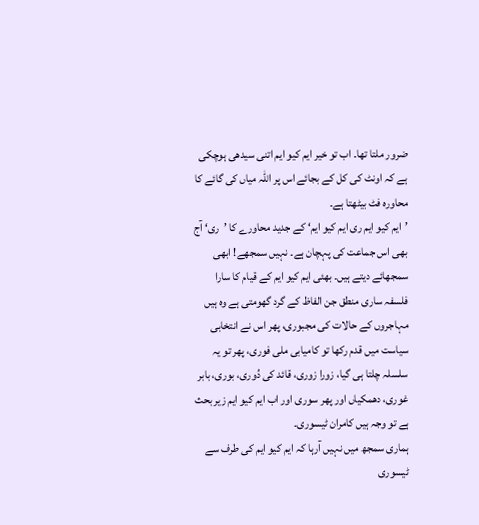ضرور ملتا تھا۔ اب تو خیر ایم کیو ایم اتنی سیدھی ہوچکی ہے کہ اونٹ کی کل کے بجائے اس پر اللہ میاں کی گائے کا محاورہ فٹ بیٹھتا ہے۔
’ایم کیو ایم ری ایم کیو ایم‘ کے جدید محاورے کا ’ری‘ آج بھی اس جماعت کی پہچان ہے۔ نہیں سمجھے! ابھی سمجھائے دیتے ہیں۔ بھئی ایم کیو ایم کے قیام کا سارا فلسفہ ساری منطق جن الفاظ کے گرد گھومتی ہے وہ ہیں مہاجروں کے حالات کی مجبوری، پھر اس نے انتخابی سیاست میں قدم رکھا تو کامیابی ملی فوری، پھر تو یہ سلسلہ چلتا ہی گیا، زورا زوری، قائد کی دُوری، بوری، بابر غوری، دھمکیاں اور پھر سوری اور اب ایم کیو ایم زیر بحث ہے تو وجہ ہیں کامران ٹیسوری۔
ہماری سمجھ میں نہیں آرہا کہ ایم کیو ایم کی طرف سے ٹیسوری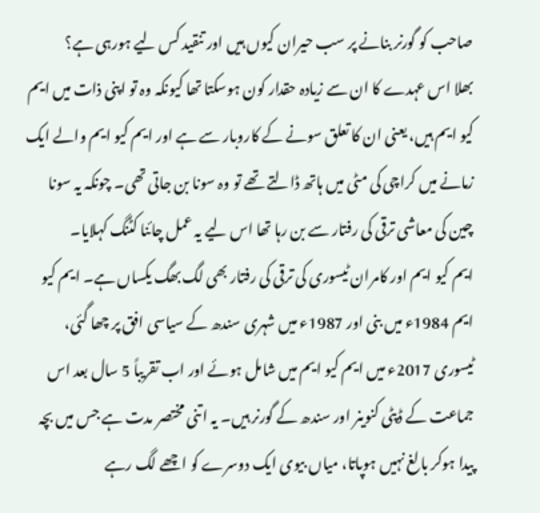صاحب کو گورنر بنانے پر سب حیران کیوں ہیں اور تنقید کس لیے ہورہی ہے؟
بھلا اس عہدے کا ان سے زیادہ حقدار کون ہوسکتا تھا کیونکہ وہ تو اپنی ذات میں ایم کیو ایم ہیں، یعنی ان کا تعلق سونے کے کاروبار سے ہے اور ایم کیو ایم والے ایک زمانے میں کراچی کی مٹی میں ہاتھ ڈالتے تھے تو وہ سونا بن جاتی تھی۔ چونکہ یہ سونا چین کی معاشی ترقی کی رفتار سے بن رہا تھا اس لیے یہ عمل چائنا کٹنگ کہلایا۔
ایم کیو ایم اور کامران ٹیسوری کی ترقی کی رفتار بھی لگ بھگ یکساں ہے۔ ایم کیو ایم 1984ء میں بنی اور 1987ء میں شہری سندھ کے سیاسی افق پر چھا گئی، ٹیسوری 2017ء میں ایم کیو ایم میں شامل ہوئے اور اب تقریباً 5 سال بعد اس جماعت کے ڈپٹی کنوینر اور سندھ کے گورنر ہیں۔ یہ اتنی مختصر مدت ہے جس میں بچہ پیدا ہوکر بالغ نہیں ہوپاتا، میاں بیوی ایک دوسرے کو اچھے لگ رہے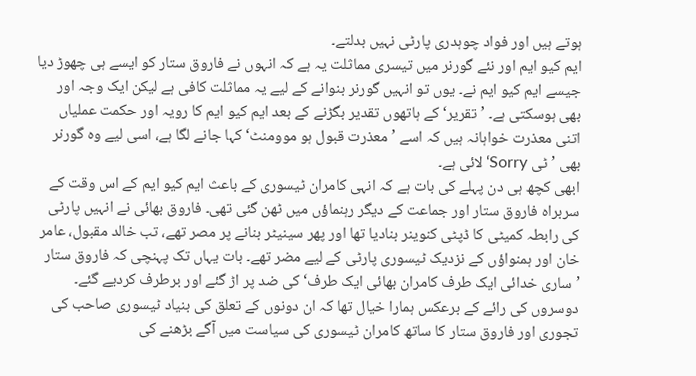ہوتے ہیں اور فواد چوہدری پارٹی نہیں بدلتے۔
ایم کیو ایم اور نئے گورنر میں تیسری مماثلت یہ ہے کہ انہوں نے فاروق ستار کو ایسے ہی چھوڑ دیا جیسے ایم کیو ایم نے۔ یوں تو انہیں گورنر بنوانے کے لیے یہ مماثلت کافی ہے لیکن ایک وجہ اور بھی ہوسکتی ہے۔ ’تقریر‘ کے ہاتھوں تقدیر بگڑنے کے بعد ایم کیو ایم کا رویہ اور حکمت عملیاں اتنی معذرت خواہانہ ہیں کہ اسے ’معذرت قبول ہو موومنٹ‘ کہا جانے لگا ہے، اسی لیے وہ گورنر بھی ’ٹی Sorry‘ لائی ہے۔
ابھی کچھ ہی دن پہلے کی بات ہے کہ انہی کامران ٹیسوری کے باعث ایم کیو ایم کے اس وقت کے سربراہ فاروق ستار اور جماعت کے دیگر رہنماؤں میں ٹھن گئی تھی۔ فاروق بھائی نے انہیں پارٹی کی رابطہ کمیٹی کا ڈپٹی کنوینر بنادیا تھا اور پھر سینیٹر بنانے پر مصر تھے، تب خالد مقبول، عامر خان اور ہمنواؤں کے نزدیک ٹیسوری پارٹی کے لیے مضر تھے۔ بات یہاں تک پہنچی کہ فاروق ستار ’ساری خدائی ایک طرف کامران بھائی ایک طرف‘ کی ضد پر اڑ گئے اور برطرف کردیے گئے۔
دوسروں کی رائے کے برعکس ہمارا خیال تھا کہ ان دونوں کے تعلق کی بنیاد ٹیسوری صاحب کی تجوری اور فاروق ستار کا ساتھ کامران ٹیسوری کی سیاست میں آگے بڑھنے کی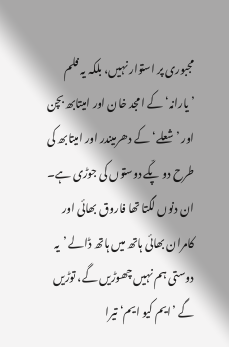مجبوری پر استوار نہیں، بلکہ یہ فلم ’یارانہ‘ کے امجد خان اور امیتابھ بچن اور ’شعلے‘ کے دھرمیندر اور امیتابھ کی طرح دو پکّے دوستوں کی جوڑی ہے۔ ان دنوں لگتا تھا فاروق بھائی اور کامران بھائی ہاتھ میں ہاتھ ڈالے ’یہ دوستی ہم نہیں چھوڑیں گے، توڑیں گے ’ایم کیو ایم‘ تیرا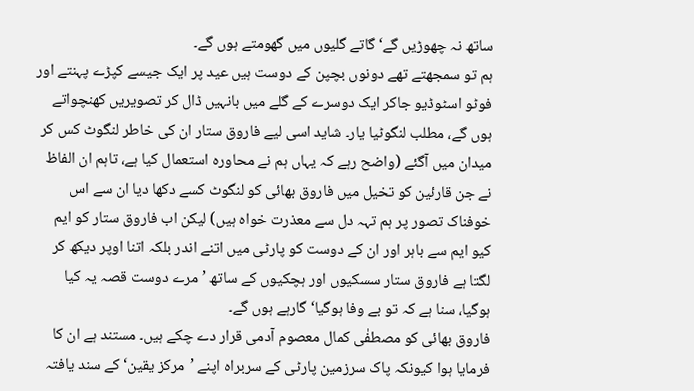ساتھ نہ چھوڑیں گے‘ گاتے گلیوں میں گھومتے ہوں گے۔
ہم تو سمجھتے تھے دونوں بچپن کے دوست ہیں عید پر ایک جیسے کپڑے پہنتے اور فوٹو اسٹوڈیو جاکر ایک دوسرے کے گلے میں بانہیں ڈال کر تصویریں کھنچواتے ہوں گے، مطلب لنگوٹیا یار۔ شاید اسی لیے فاروق ستار ان کی خاطر لنگوٹ کس کر میدان میں آگئے (واضح رہے کہ یہاں ہم نے محاورہ استعمال کیا ہے، تاہم ان الفاظ نے جن قارئین کو تخیل میں فاروق بھائی کو لنگوٹ کسے دکھا دیا ان سے اس خوفناک تصور پر ہم تہہ دل سے معذرت خواہ ہیں) لیکن اب فاروق ستار کو ایم کیو ایم سے باہر اور ان کے دوست کو پارٹی میں اتنے اندر بلکہ اتنا اوپر دیکھ کر لگتا ہے فاروق ستار سسکیوں اور ہچکیوں کے ساتھ ’مرے دوست قصہ یہ کیا ہوگیا، سنا ہے کہ تو بے وفا ہوگیا‘ گارہے ہوں گے۔
فاروق بھائی کو مصطفٰی کمال معصوم آدمی قرار دے چکے ہیں۔ مستند ہے ان کا فرمایا ہوا کیونکہ پاک سرزمین پارٹی کے سربراہ اپنے ’مرکز یقین‘ کے سند یافتہ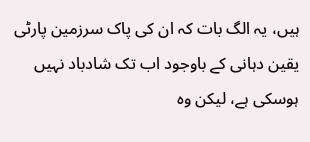ہیں، یہ الگ بات کہ ان کی پاک سرزمین پارٹی یقین دہانی کے باوجود اب تک شادباد نہیں ہوسکی ہے، لیکن وہ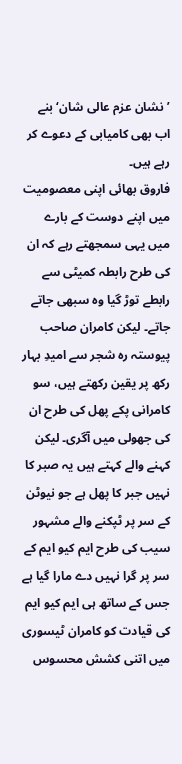’نشان عزم عالی شان‘ بنے اب بھی کامیابی کے دعوے کر رہے ہیں۔
فاروق بھائی اپنی معصومیت میں اپنے دوست کے بارے میں یہی سمجھتے رہے کہ ان کی طرح رابطہ کمیٹی سے رابطے توڑ گیا وہ سبھی جاتے جاتے۔ لیکن کامران صاحب پیوستہ رہ شجر سے امیدِ بہار رکھ پر یقین رکھتے ہیں، سو کامرانی پکے پھل کی طرح ان کی جھولی میں آگری۔ لیکن کہنے والے کہتے ہیں یہ صبر کا نہیں جبر کا پھل ہے جو نیوٹن کے سر پر ٹپکنے والے مشہور سیب کی طرح ایم کیو ایم کے سر پر گرا نہیں دے مارا گیا ہے جس کے ساتھ ہی ایم کیو ایم کی قیادت کو کامران ٹیسوری میں اتنی کشش محسوس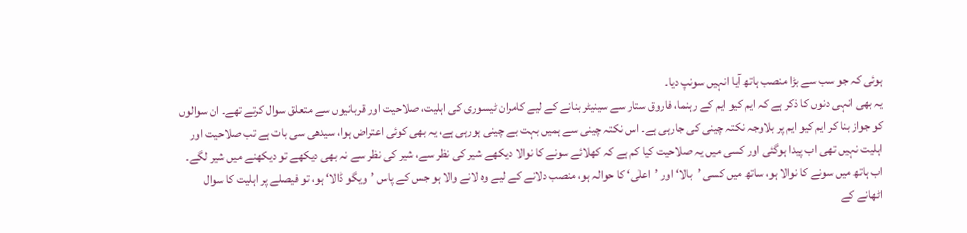ہوئی کہ جو سب سے بڑا منصب ہاتھ آیا انہیں سونپ دیا۔
یہ بھی انہی دنوں کا ذکر ہے کہ ایم کیو ایم کے رہنما، فاروق ستار سے سینیٹر بنانے کے لیے کامران ٹیسوری کی اہلیت، صلاحیت اور قربانیوں سے متعلق سوال کرتے تھے۔ ان سوالوں کو جواز بنا کر ایم کیو ایم پر بلاوجہ نکتہ چینی کی جارہی ہے۔ اس نکتہ چینی سے ہمیں بہت بے چینی ہورہی ہے، یہ بھی کوئی اعتراض ہوا، سیدھی سی بات ہے تب صلاحیت اور اہلیت نہیں تھی اب پیدا ہوگئی اور کسی میں یہ صلاحیت کیا کم ہے کہ کھلائے سونے کا نوالا دیکھے شیر کی نظر سے، شیر کی نظر سے نہ بھی دیکھے تو دیکھنے میں شیر لگے۔ اب ہاتھ میں سونے کا نوالا ہو، ساتھ میں کسی ’بالا‘ اور ’اعلٰی‘ کا حوالہ ہو، منصب دلانے کے لیے وہ لانے والا ہو جس کے پاس ’ویگو ڈالا‘ ہو، تو فیصلے پر اہلیت کا سوال اٹھانے کے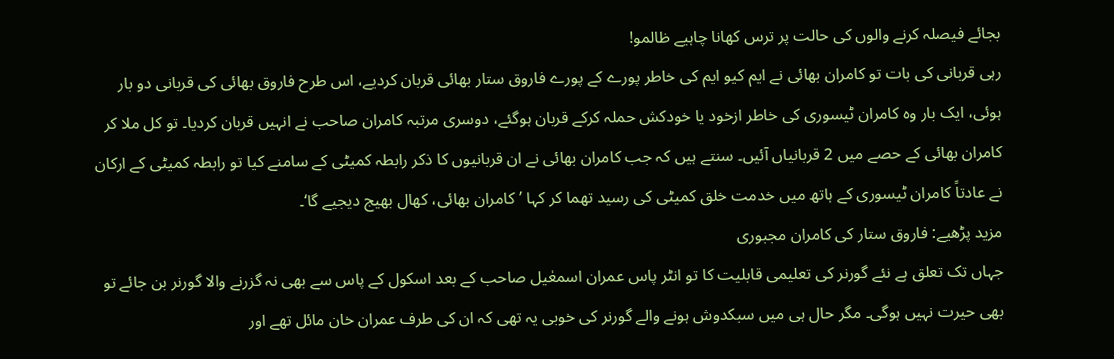بجائے فیصلہ کرنے والوں کی حالت پر ترس کھانا چاہیے ظالمو!
رہی قربانی کی بات تو کامران بھائی نے ایم کیو ایم کی خاطر پورے کے پورے فاروق ستار بھائی قربان کردیے، اس طرح فاروق بھائی کی قربانی دو بار ہوئی، ایک بار وہ کامران ٹیسوری کی خاطر ازخود یا خودکش حملہ کرکے قربان ہوگئے، دوسری مرتبہ کامران صاحب نے انہیں قربان کردیا۔ تو کل ملا کر کامران بھائی کے حصے میں 2 قربانیاں آئیں۔ سنتے ہیں کہ جب کامران بھائی نے ان قربانیوں کا ذکر رابطہ کمیٹی کے سامنے کیا تو رابطہ کمیٹی کے ارکان نے عادتاً کامران ٹیسوری کے ہاتھ میں خدمت خلق کمیٹی کی رسید تھما کر کہا ’کامران بھائی، کھال بھیج دیجیے گا‘۔
مزید پڑھیے: فاروق ستار کی کامران مجبوری
جہاں تک تعلق ہے نئے گورنر کی تعلیمی قابلیت کا تو انٹر پاس عمران اسمعٰیل صاحب کے بعد اسکول کے پاس سے بھی نہ گزرنے والا گورنر بن جائے تو بھی حیرت نہیں ہوگی۔ مگر حال ہی میں سبکدوش ہونے والے گورنر کی خوبی یہ تھی کہ ان کی طرف عمران خان مائل تھے اور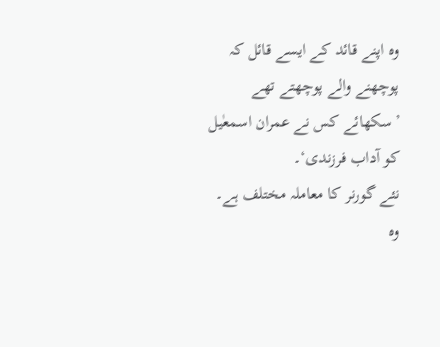وہ اپنے قائد کے ایسے قائل کہ پوچھنے والے پوچھتے تھے ’سکھائے کس نے عمران اسمعٰیل کو آداب فرزندی‘۔
نئے گورنر کا معاملہ مختلف ہے۔ وہ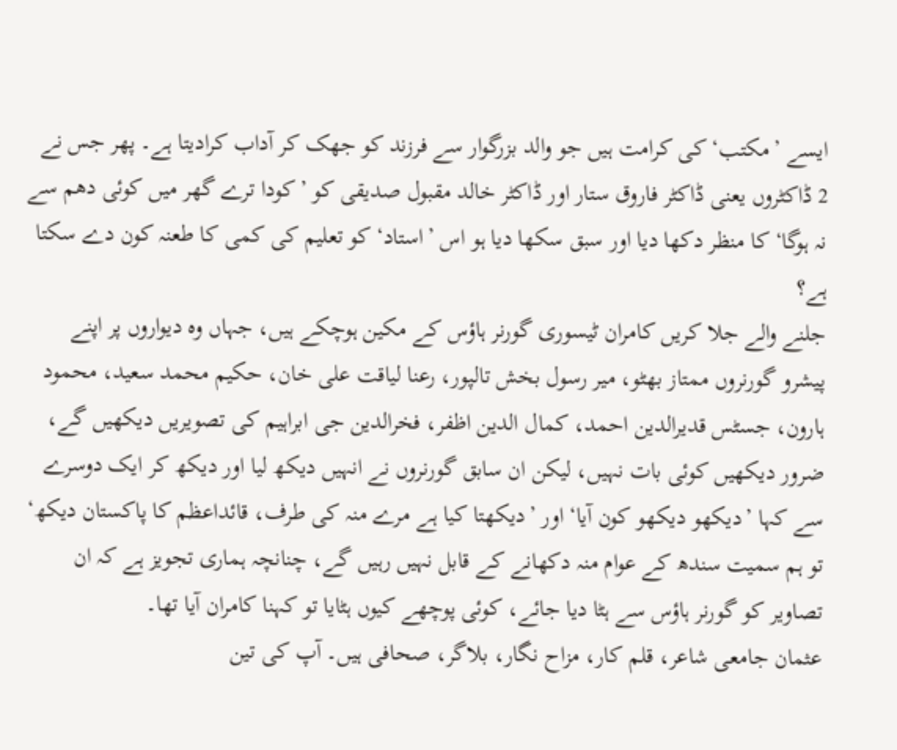ایسے ’مکتب‘ کی کرامت ہیں جو والد بزرگوار سے فرزند کو جھک کر آداب کرادیتا ہے۔ پھر جس نے 2 ڈاکٹروں یعنی ڈاکٹر فاروق ستار اور ڈاکٹر خالد مقبول صدیقی کو ’کودا ترے گھر میں کوئی دھم سے نہ ہوگا‘ کا منظر دکھا دیا اور سبق سکھا دیا ہو اس ’استاد‘ کو تعلیم کی کمی کا طعنہ کون دے سکتا ہے؟
جلنے والے جلا کریں کامران ٹیسوری گورنر ہاؤس کے مکین ہوچکے ہیں، جہاں وہ دیواروں پر اپنے پیشرو گورنروں ممتاز بھٹو، میر رسول بخش تالپور، رعنا لیاقت علی خان، حکیم محمد سعید، محمود ہارون، جسٹس قدیرالدین احمد، کمال الدین اظفر، فخرالدین جی ابراہیم کی تصویریں دیکھیں گے، ضرور دیکھیں کوئی بات نہیں، لیکن ان سابق گورنروں نے انہیں دیکھ لیا اور دیکھ کر ایک دوسرے سے کہا ’دیکھو دیکھو کون آیا‘ اور ’دیکھتا کیا ہے مرے منہ کی طرف، قائداعظم کا پاکستان دیکھ‘ تو ہم سمیت سندھ کے عوام منہ دکھانے کے قابل نہیں رہیں گے، چنانچہ ہماری تجویز ہے کہ ان تصاویر کو گورنر ہاؤس سے ہٹا دیا جائے، کوئی پوچھے کیوں ہٹایا تو کہنا کامران آیا تھا۔
عثمان جامعی شاعر، قلم کار، مزاح نگار، بلاگر، صحافی ہیں۔ آپ کی تین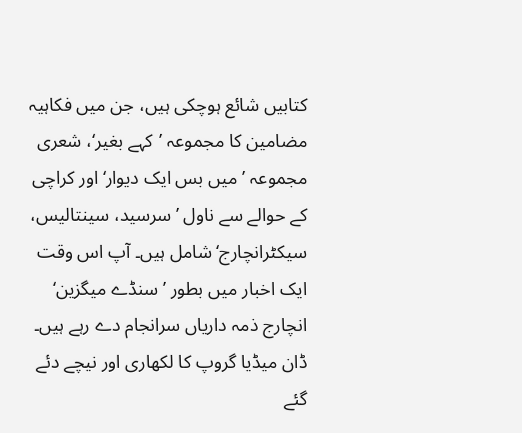کتابیں شائع ہوچکی ہیں، جن میں فکاہیہ مضامین کا مجموعہ ’کہے بغیر‘، شعری مجموعہ ’میں بس ایک دیوار‘ اور کراچی کے حوالے سے ناول ’سرسید، سینتالیس، سیکٹرانچارج‘ شامل ہیں۔ آپ اس وقت ایک اخبار میں بطور ’سنڈے میگزین‘ انچارج ذمہ داریاں سرانجام دے رہے ہیں۔
ڈان میڈیا گروپ کا لکھاری اور نیچے دئے گئے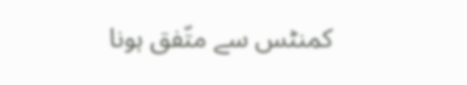کمنٹس سے متّفق ہونا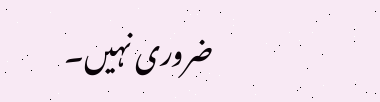ضروری نہیں۔